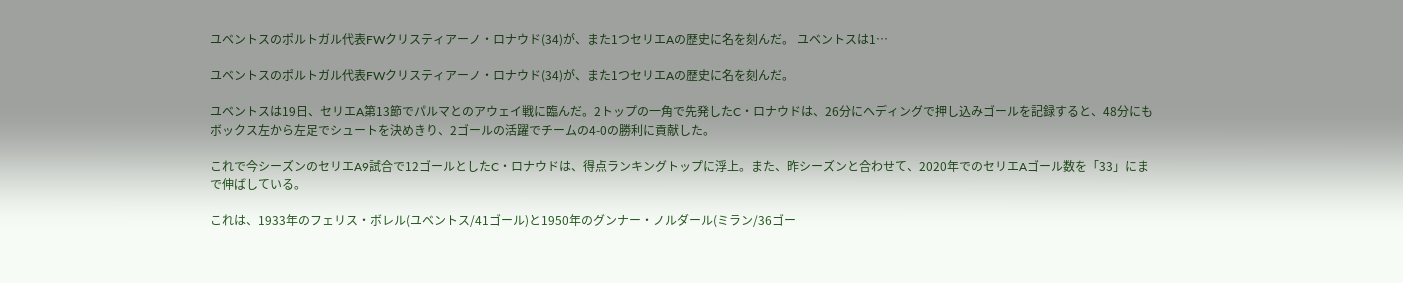ユベントスのポルトガル代表FWクリスティアーノ・ロナウド(34)が、また1つセリエAの歴史に名を刻んだ。 ユベントスは1…

ユベントスのポルトガル代表FWクリスティアーノ・ロナウド(34)が、また1つセリエAの歴史に名を刻んだ。

ユベントスは19日、セリエA第13節でパルマとのアウェイ戦に臨んだ。2トップの一角で先発したC・ロナウドは、26分にヘディングで押し込みゴールを記録すると、48分にもボックス左から左足でシュートを決めきり、2ゴールの活躍でチームの4-0の勝利に貢献した。

これで今シーズンのセリエA9試合で12ゴールとしたC・ロナウドは、得点ランキングトップに浮上。また、昨シーズンと合わせて、2020年でのセリエAゴール数を「33」にまで伸ばしている。

これは、1933年のフェリス・ボレル(ユベントス/41ゴール)と1950年のグンナー・ノルダール(ミラン/36ゴー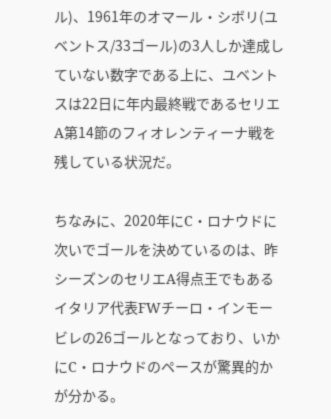ル)、1961年のオマール・シボリ(ユベントス/33ゴール)の3人しか達成していない数字である上に、ユベントスは22日に年内最終戦であるセリエA第14節のフィオレンティーナ戦を残している状況だ。

ちなみに、2020年にC・ロナウドに次いでゴールを決めているのは、昨シーズンのセリエA得点王でもあるイタリア代表FWチーロ・インモービレの26ゴールとなっており、いかにC・ロナウドのペースが驚異的かが分かる。